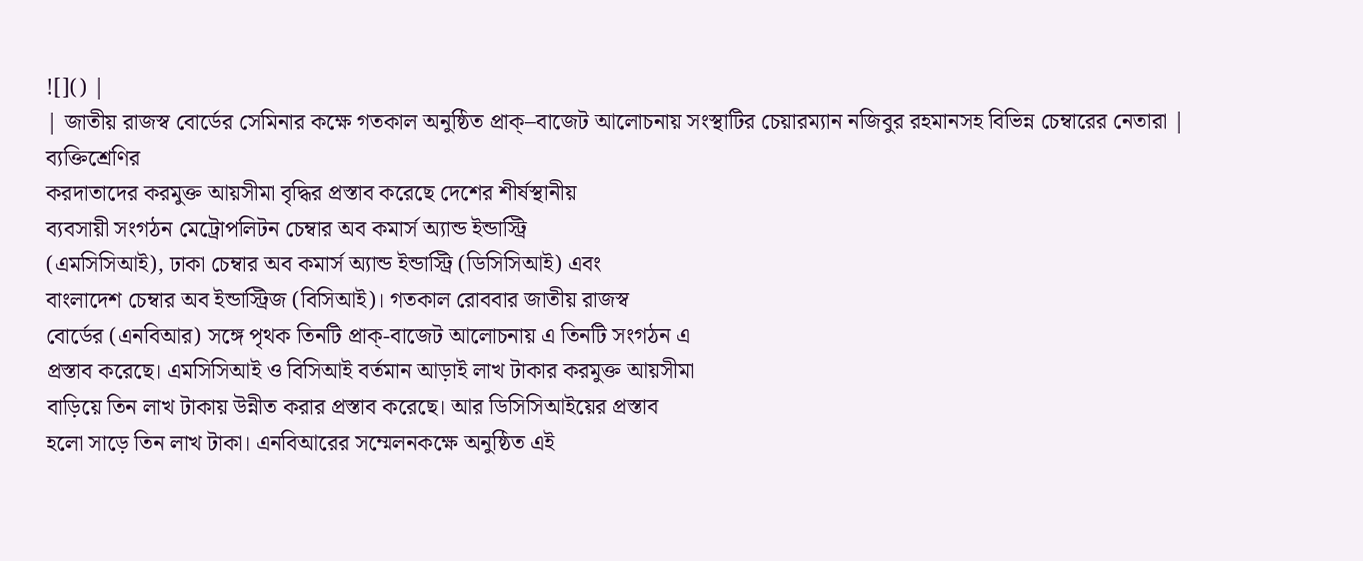![]() |
| জাতীয় রাজস্ব বোর্ডের সেমিনার কক্ষে গতকাল অনুষ্ঠিত প্রাক্–বাজেট আলোচনায় সংস্থাটির চেয়ারম্যান নজিবুর রহমানসহ বিভিন্ন চেম্বারের নেতারা |
ব্যক্তিশ্রেণির
করদাতাদের করমুক্ত আয়সীমা বৃদ্ধির প্রস্তাব করেছে দেশের শীর্ষস্থানীয়
ব্যবসায়ী সংগঠন মেট্রোপলিটন চেম্বার অব কমার্স অ্যান্ড ইন্ডাস্ট্রি
(এমসিসিআই), ঢাকা চেম্বার অব কমার্স অ্যান্ড ইন্ডাস্ট্রি (ডিসিসিআই) এবং
বাংলাদেশ চেম্বার অব ইন্ডাস্ট্রিজ (বিসিআই)। গতকাল রোববার জাতীয় রাজস্ব
বোর্ডের (এনবিআর) সঙ্গে পৃথক তিনটি প্রাক্-বাজেট আলোচনায় এ তিনটি সংগঠন এ
প্রস্তাব করেছে। এমসিসিআই ও বিসিআই বর্তমান আড়াই লাখ টাকার করমুক্ত আয়সীমা
বাড়িয়ে তিন লাখ টাকায় উন্নীত করার প্রস্তাব করেছে। আর ডিসিসিআইয়ের প্রস্তাব
হলো সাড়ে তিন লাখ টাকা। এনবিআরের সম্মেলনকক্ষে অনুষ্ঠিত এই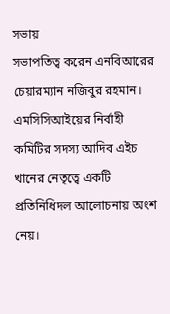সভায়
সভাপতিত্ব করেন এনবিআরের চেয়ারম্যান নজিবুর রহমান। এমসিসিআইয়ের নির্বাহী
কমিটির সদস্য আদিব এইচ খানের নেতৃত্বে একটি প্রতিনিধিদল আলোচনায় অংশ নেয়।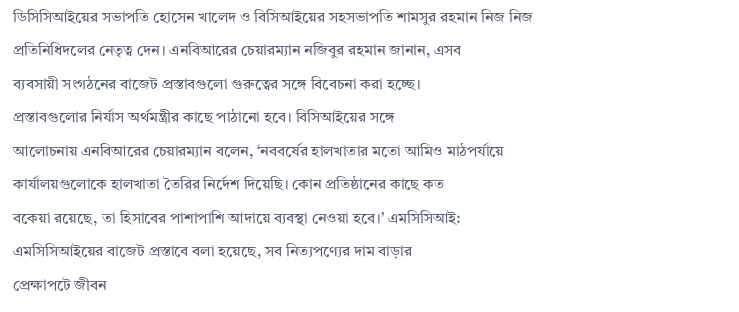ডিসিসিআইয়ের সভাপতি হোসেন খালেদ ও বিসিআইয়ের সহসভাপতি শামসুর রহমান নিজ নিজ
প্রতিনিধিদলের নেতৃত্ব দেন। এনবিআরের চেয়ারম্যান নজিবুর রহমান জানান, এসব
ব্যবসায়ী সংগঠনের বাজেট প্রস্তাবগুলো গুরুত্বের সঙ্গে বিবেচনা করা হচ্ছে।
প্রস্তাবগুলোর নির্যাস অর্থমন্ত্রীর কাছে পাঠানো হবে। বিসিআইয়ের সঙ্গে
আলোচনায় এনবিআরের চেয়ারম্যান বলেন, ‘নববর্ষের হালখাতার মতো আমিও মাঠপর্যায়ে
কার্যালয়গুলোকে হালখাতা তৈরির নির্দেশ দিয়েছি। কোন প্রতিষ্ঠানের কাছে কত
বকেয়া রয়েছে, তা হিসাবের পাশাপাশি আদায়ে ব্যবস্থা নেওয়া হবে।’ এমসিসিআই:
এমসিসিআইয়ের বাজেট প্রস্তাবে বলা হয়েছে, সব নিত্যপণ্যের দাম বাড়ার
প্রেক্ষাপটে জীবন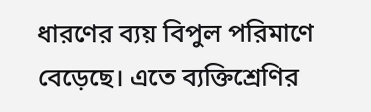ধারণের ব্যয় বিপুল পরিমাণে বেড়েছে। এতে ব্যক্তিশ্রেণির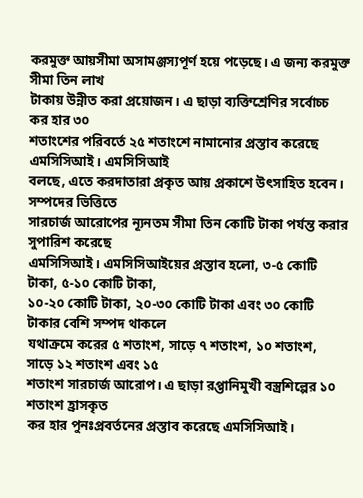করমুক্ত আয়সীমা অসামঞ্জস্যপূর্ণ হয়ে পড়েছে। এ জন্য করমুক্ত সীমা তিন লাখ
টাকায় উন্নীত করা প্রয়োজন। এ ছাড়া ব্যক্তিশ্রেণির সর্বোচ্চ কর হার ৩০
শতাংশের পরিবর্তে ২৫ শতাংশে নামানোর প্রস্তাব করেছে এমসিসিআই। এমসিসিআই
বলছে, এতে করদাতারা প্রকৃত আয় প্রকাশে উৎসাহিত হবেন। সম্পদের ভিত্তিতে
সারচার্জ আরোপের ন্যূনতম সীমা তিন কোটি টাকা পর্যন্ত করার সুপারিশ করেছে
এমসিসিআই। এমসিসিআইয়ের প্রস্তাব হলো, ৩-৫ কোটি টাকা, ৫-১০ কোটি টাকা,
১০-২০ কোটি টাকা, ২০-৩০ কোটি টাকা এবং ৩০ কোটি টাকার বেশি সম্পদ থাকলে
যথাক্রমে করের ৫ শতাংশ, সাড়ে ৭ শতাংশ, ১০ শতাংশ, সাড়ে ১২ শতাংশ এবং ১৫
শতাংশ সারচার্জ আরোপ। এ ছাড়া রপ্তানিমুখী বস্ত্রশিল্পের ১০ শতাংশ হ্রাসকৃত
কর হার পুনঃপ্রবর্তনের প্রস্তাব করেছে এমসিসিআই।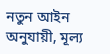নতুন আইন অনুযায়ী, মূল্য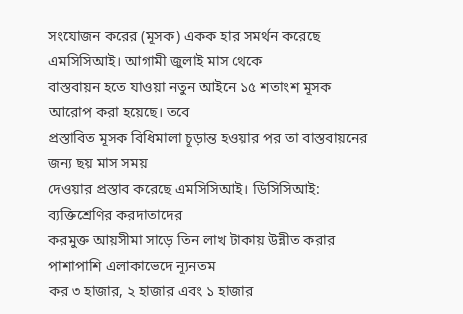সংযোজন করের (মূসক) একক হার সমর্থন করেছে এমসিসিআই। আগামী জুলাই মাস থেকে
বাস্তবায়ন হতে যাওয়া নতুন আইনে ১৫ শতাংশ মূসক আরোপ করা হয়েছে। তবে
প্রস্তাবিত মূসক বিধিমালা চূড়ান্ত হওয়ার পর তা বাস্তবায়নের জন্য ছয় মাস সময়
দেওয়ার প্রস্তাব করেছে এমসিসিআই। ডিসিসিআই: ব্যক্তিশ্রেণির করদাতাদের
করমুক্ত আয়সীমা সাড়ে তিন লাখ টাকায় উন্নীত করার পাশাপাশি এলাকাভেদে ন্যূনতম
কর ৩ হাজার, ২ হাজার এবং ১ হাজার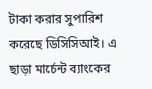টাকা করার সুপারিশ করেছে ডিসিসিআই। এ
ছাড়া মার্চেন্ট ব্যাংকের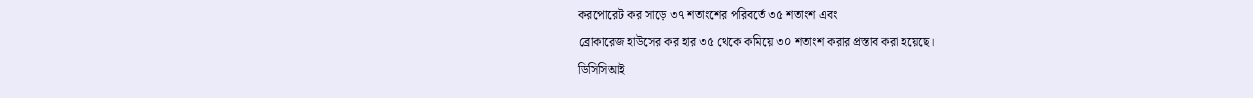করপোরেট কর সাড়ে ৩৭ শতাংশের পরিবর্তে ৩৫ শতাংশ এবং
ব্রোকারেজ হাউসের কর হার ৩৫ থেকে কমিয়ে ৩০ শতাংশ করার প্রস্তাব করা হয়েছে।
ডিসিসিআই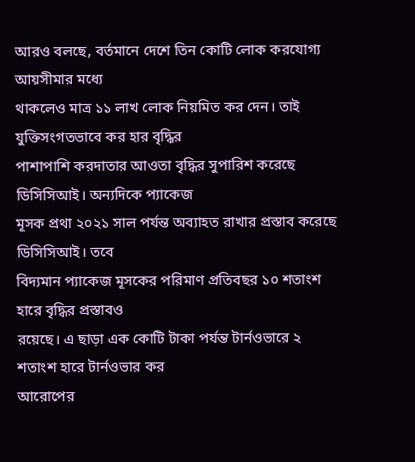আরও বলছে, বর্তমানে দেশে তিন কোটি লোক করযোগ্য আয়সীমার মধ্যে
থাকলেও মাত্র ১১ লাখ লোক নিয়মিত কর দেন। তাই যুক্তিসংগতভাবে কর হার বৃদ্ধির
পাশাপাশি করদাতার আওতা বৃদ্ধির সুপারিশ করেছে ডিসিসিআই। অন্যদিকে প্যাকেজ
মূসক প্রথা ২০২১ সাল পর্যন্ত অব্যাহত রাখার প্রস্তাব করেছে ডিসিসিআই। তবে
বিদ্যমান প্যাকেজ মূসকের পরিমাণ প্রতিবছর ১০ শতাংশ হারে বৃদ্ধির প্রস্তাবও
রয়েছে। এ ছাড়া এক কোটি টাকা পর্যন্ত টার্নওভারে ২ শতাংশ হারে টার্নওভার কর
আরোপের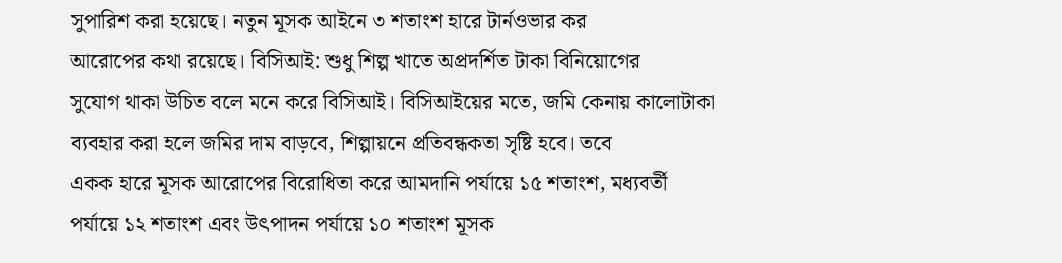সুপারিশ করা হয়েছে। নতুন মূসক আইনে ৩ শতাংশ হারে টার্নওভার কর
আরোপের কথা রয়েছে। বিসিআই: শুধু শিল্প খাতে অপ্রদর্শিত টাকা বিনিয়োগের
সুযোগ থাকা উচিত বলে মনে করে বিসিআই। বিসিআইয়ের মতে, জমি কেনায় কালোটাকা
ব্যবহার করা হলে জমির দাম বাড়বে, শিল্পায়নে প্রতিবন্ধকতা সৃষ্টি হবে। তবে
একক হারে মূসক আরোপের বিরোধিতা করে আমদানি পর্যায়ে ১৫ শতাংশ, মধ্যবর্তী
পর্যায়ে ১২ শতাংশ এবং উৎপাদন পর্যায়ে ১০ শতাংশ মূসক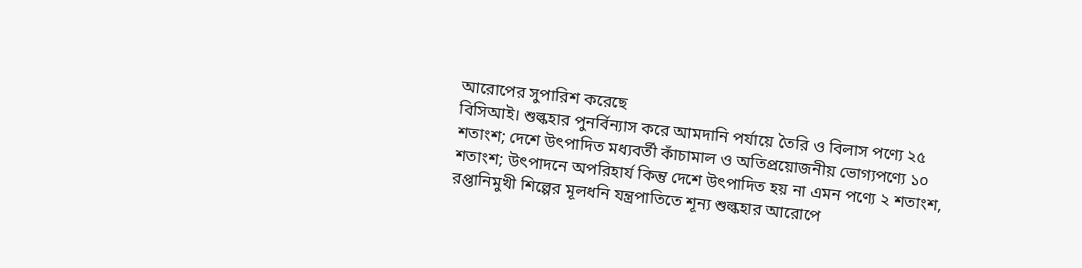আরোপের সুপারিশ করেছে
বিসিআই। শুল্কহার পুনর্বিন্যাস করে আমদানি পর্যায়ে তৈরি ও বিলাস পণ্যে ২৫
শতাংশ; দেশে উৎপাদিত মধ্যবর্তী কাঁচামাল ও অতিপ্রয়োজনীয় ভোগ্যপণ্যে ১০
শতাংশ; উৎপাদনে অপরিহার্য কিন্তু দেশে উৎপাদিত হয় না এমন পণ্যে ২ শতাংশ,
রপ্তানিমুখী শিল্পের মূলধনি যন্ত্রপাতিতে শূন্য শুল্কহার আরোপে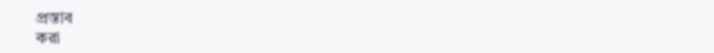প্রস্তাব
করা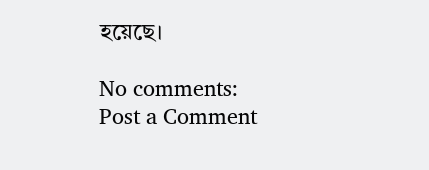হয়েছে।

No comments:
Post a Comment